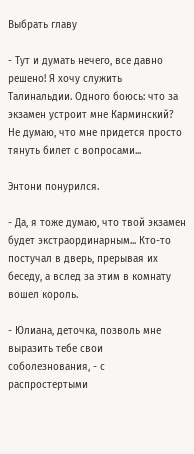Выбрать главу

- Тут и думать нечего, все давно решено! Я хочу служить Талинальдии. Одного боюсь: что за экзамен устроит мне Карминский? Не думаю, что мне придется просто тянуть билет с вопросами...

Энтони понурился.

- Да, я тоже думаю, что твой экзамен будет экстраординарным... Кто-то постучал в дверь, прерывая их беседу, а вслед за этим в комнату вошел король.

- Юлиана, деточка, позволь мне выразить тебе свои соболезнования, - с распростертыми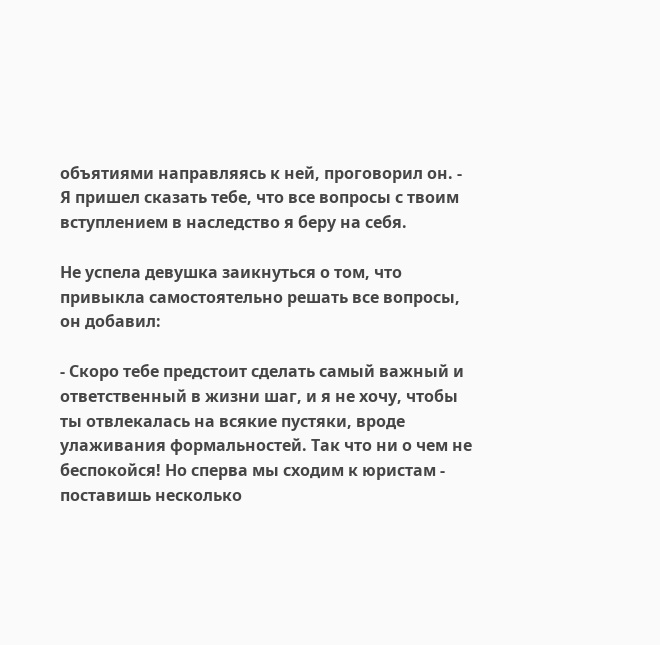объятиями направляясь к ней, проговорил он. - Я пришел сказать тебе, что все вопросы с твоим вступлением в наследство я беру на себя.

Не успела девушка заикнуться о том, что привыкла самостоятельно решать все вопросы, он добавил:

- Скоро тебе предстоит сделать самый важный и ответственный в жизни шаг, и я не хочу, чтобы ты отвлекалась на всякие пустяки, вроде улаживания формальностей. Так что ни о чем не беспокойся! Но сперва мы сходим к юристам - поставишь несколько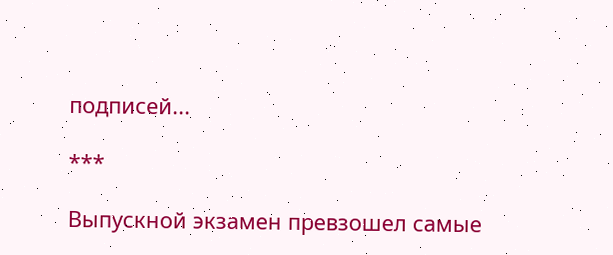подписей...

***

Выпускной экзамен превзошел самые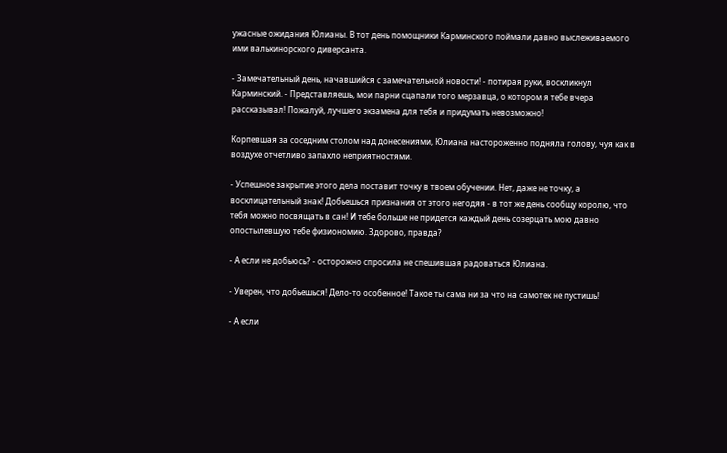ужасные ожидания Юлианы. В тот день помощники Карминского поймали давно выслеживаемого ими валькинорского диверсанта.

- Замечательный день, начавшийся с замечательной новости! - потирая руки, воскликнул Карминский. - Представляешь, мои парни сцапали того мерзавца, о котором я тебе вчера рассказывал! Пожалуй, лучшего экзамена для тебя и придумать невозможно!

Корпевшая за соседним столом над донесениями, Юлиана настороженно подняла голову, чуя как в воздухе отчетливо запахло неприятностями.

- Успешное закрытие этого дела поставит точку в твоем обучении. Нет, даже не точку, а восклицательный знак! Добьешься признания от этого негодяя - в тот же день сообщу королю, что тебя можно посвящать в сан! И тебе больше не придется каждый день созерцать мою давно опостылевшую тебе физиономию. Здорово, правда?

- А если не добьюсь? - осторожно спросила не спешившая радоваться Юлиана.

- Уверен, что добьешься! Дело-то особенное! Такое ты сама ни за что на самотек не пустишь!

- А если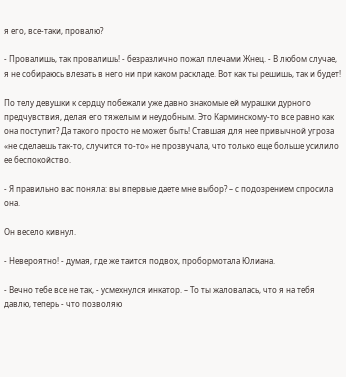я его, все-таки, провалю?

- Провалишь, так провалишь! - безразлично пожал плечами Жнец. - В любом случае, я не собираюсь влезать в него ни при каком раскладе. Вот как ты решишь, так и будет!

По телу девушки к сердцу побежали уже давно знакомые ей мурашки дурного предчувствия, делая его тяжелым и неудобным. Это Карминскому-то все равно как она поступит? Да такого просто не может быть! Ставшая для нее привычной угроза «не сделаешь так-то, случится то-то» не прозвучала, что только еще больше усилило ее беспокойство.

- Я правильно вас поняла: вы впервые даете мне выбор? – с подозрением спросила она.

Он весело кивнул.

- Невероятно! - думая, где же таится подвох, пробормотала Юлиана.

- Вечно тебе все не так, - усмехнулся инкатор. – То ты жаловалась, что я на тебя давлю, теперь - что позволяю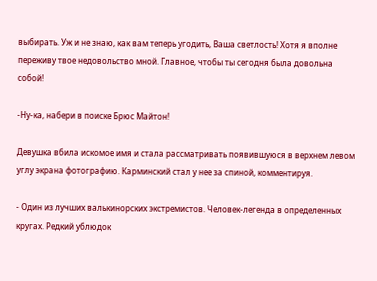выбирать. Уж и не знаю, как вам теперь угодить, Ваша светлость! Хотя я вполне переживу твое недовольство мной. Главное, чтобы ты сегодня была довольна собой!

-Ну-ка, набери в поиске Брюс Майтон!

Девушка вбила искомое имя и стала рассматривать появившуюся в верхнем левом углу экрана фотографию. Карминский стал у нее за спиной, комментируя.

- Один из лучших валькинорских экстремистов. Человек-легенда в определенных кругах. Редкий ублюдок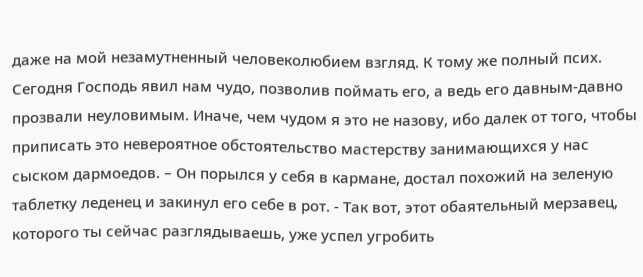даже на мой незамутненный человеколюбием взгляд. К тому же полный псих. Сегодня Господь явил нам чудо, позволив поймать его, а ведь его давным-давно прозвали неуловимым. Иначе, чем чудом я это не назову, ибо далек от того, чтобы приписать это невероятное обстоятельство мастерству занимающихся у нас сыском дармоедов. – Он порылся у себя в кармане, достал похожий на зеленую таблетку леденец и закинул его себе в рот. - Так вот, этот обаятельный мерзавец, которого ты сейчас разглядываешь, уже успел угробить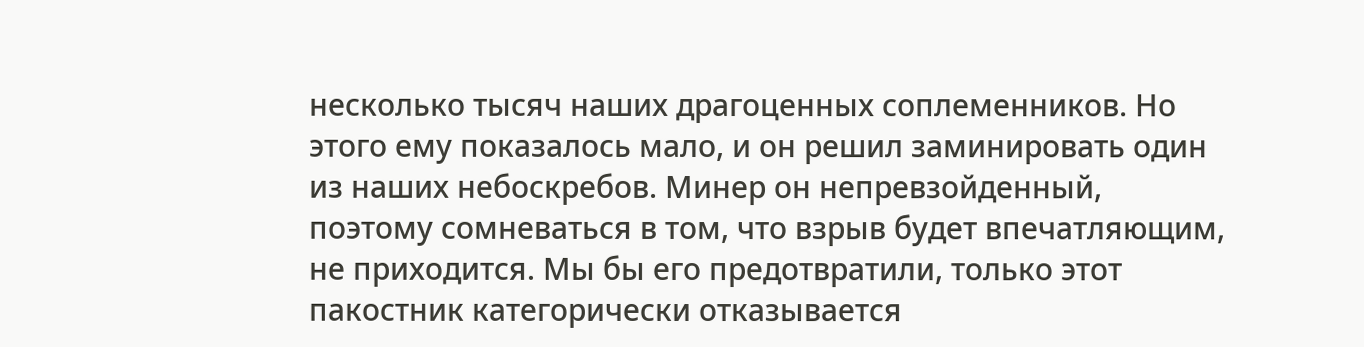несколько тысяч наших драгоценных соплеменников. Но этого ему показалось мало, и он решил заминировать один из наших небоскребов. Минер он непревзойденный, поэтому сомневаться в том, что взрыв будет впечатляющим, не приходится. Мы бы его предотвратили, только этот пакостник категорически отказывается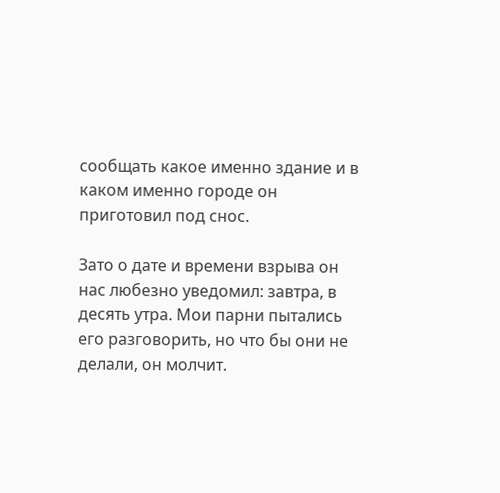сообщать какое именно здание и в каком именно городе он приготовил под снос.

Зато о дате и времени взрыва он нас любезно уведомил: завтра, в десять утра. Мои парни пытались его разговорить, но что бы они не делали, он молчит.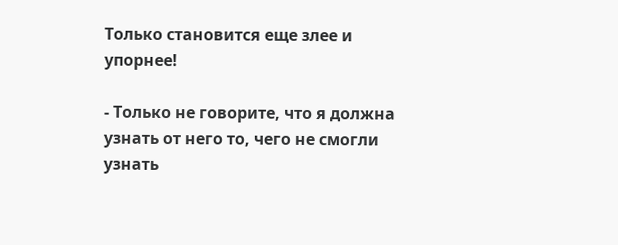Только становится еще злее и упорнее!

- Только не говорите, что я должна узнать от него то, чего не смогли узнать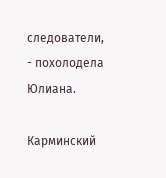следователи, - похолодела Юлиана.

Карминский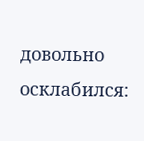довольно осклабился: